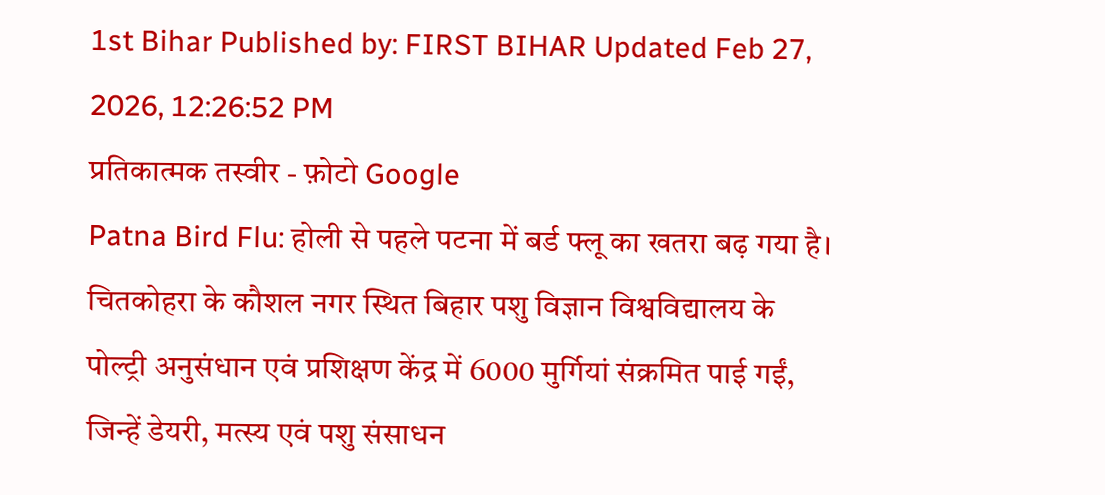1st Bihar Published by: FIRST BIHAR Updated Feb 27, 2026, 12:26:52 PM
प्रतिकात्मक तस्वीर - फ़ोटो Google
Patna Bird Flu: होली से पहले पटना में बर्ड फ्लू का खतरा बढ़ गया है। चितकोहरा के कौशल नगर स्थित बिहार पशु विज्ञान विश्वविद्यालय के पोल्ट्री अनुसंधान एवं प्रशिक्षण केंद्र में 6000 मुर्गियां संक्रमित पाई गईं, जिन्हें डेयरी, मत्स्य एवं पशु संसाधन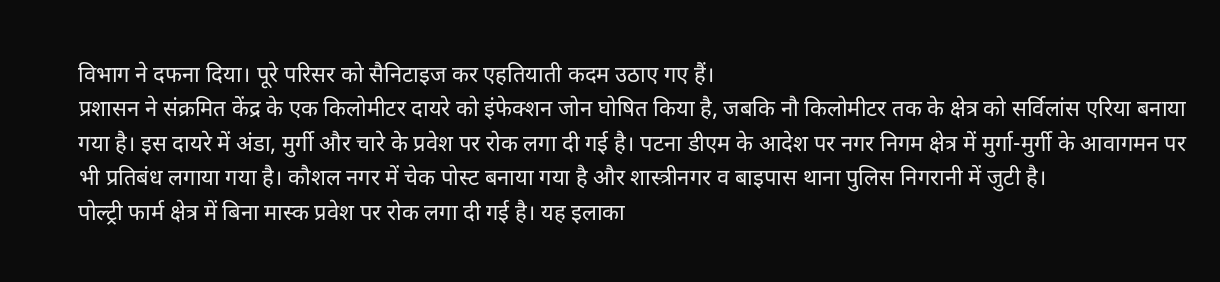विभाग ने दफना दिया। पूरे परिसर को सैनिटाइज कर एहतियाती कदम उठाए गए हैं।
प्रशासन ने संक्रमित केंद्र के एक किलोमीटर दायरे को इंफेक्शन जोन घोषित किया है, जबकि नौ किलोमीटर तक के क्षेत्र को सर्विलांस एरिया बनाया गया है। इस दायरे में अंडा, मुर्गी और चारे के प्रवेश पर रोक लगा दी गई है। पटना डीएम के आदेश पर नगर निगम क्षेत्र में मुर्गा-मुर्गी के आवागमन पर भी प्रतिबंध लगाया गया है। कौशल नगर में चेक पोस्ट बनाया गया है और शास्त्रीनगर व बाइपास थाना पुलिस निगरानी में जुटी है।
पोल्ट्री फार्म क्षेत्र में बिना मास्क प्रवेश पर रोक लगा दी गई है। यह इलाका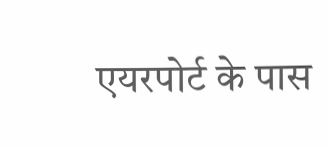एयरपोर्ट के पास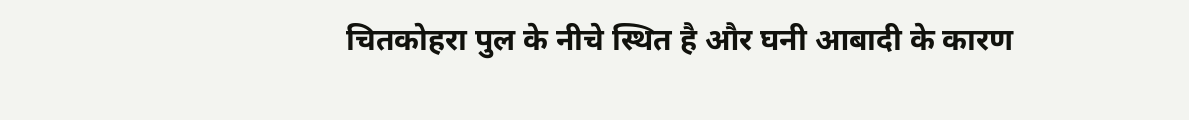चितकोहरा पुल के नीचे स्थित है और घनी आबादी के कारण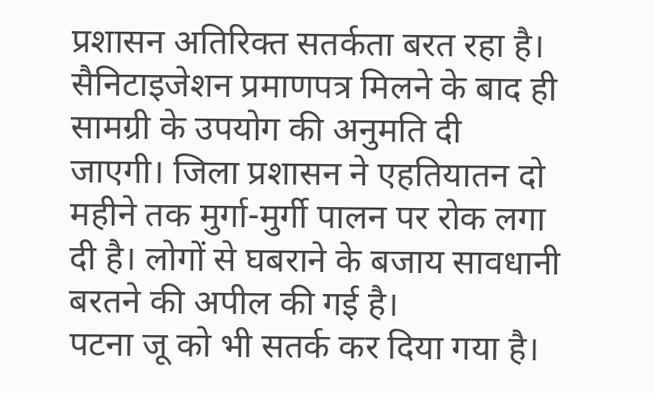प्रशासन अतिरिक्त सतर्कता बरत रहा है। सैनिटाइजेशन प्रमाणपत्र मिलने के बाद ही सामग्री के उपयोग की अनुमति दी जाएगी। जिला प्रशासन ने एहतियातन दो महीने तक मुर्गा-मुर्गी पालन पर रोक लगा दी है। लोगों से घबराने के बजाय सावधानी बरतने की अपील की गई है।
पटना जू को भी सतर्क कर दिया गया है।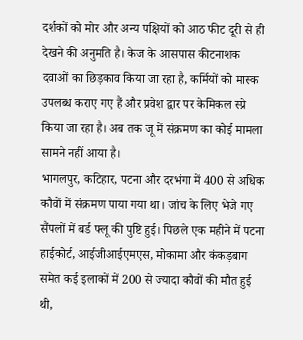दर्शकों को मोर और अन्य पक्षियों को आठ फीट दूरी से ही देखने की अनुमति है। केज के आसपास कीटनाशक दवाओं का छिड़काव किया जा रहा है, कर्मियों को मास्क उपलब्ध कराए गए हैं और प्रवेश द्वार पर केमिकल स्प्रे किया जा रहा है। अब तक जू में संक्रमण का कोई मामला सामने नहीं आया है।
भागलपुर, कटिहार, पटना और दरभंगा में 400 से अधिक कौवों में संक्रमण पाया गया था। जांच के लिए भेजे गए सैंपलों में बर्ड फ्लू की पुष्टि हुई। पिछले एक महीने में पटना हाईकोर्ट, आईजीआईएमएस, मोकामा और कंकड़बाग समेत कई इलाकों में 200 से ज्यादा कौवों की मौत हुई थी,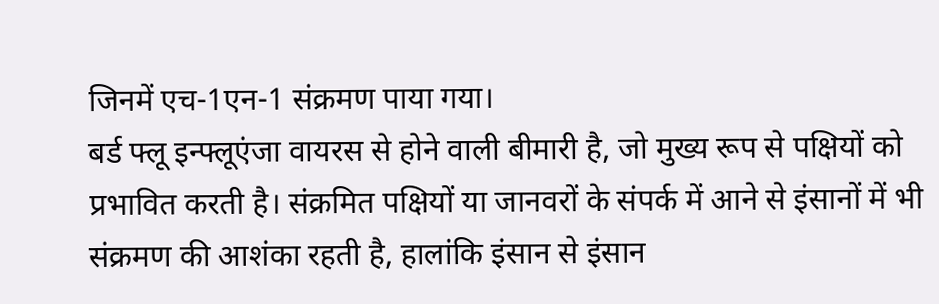जिनमें एच-1एन-1 संक्रमण पाया गया।
बर्ड फ्लू इन्फ्लूएंजा वायरस से होने वाली बीमारी है, जो मुख्य रूप से पक्षियों को प्रभावित करती है। संक्रमित पक्षियों या जानवरों के संपर्क में आने से इंसानों में भी संक्रमण की आशंका रहती है, हालांकि इंसान से इंसान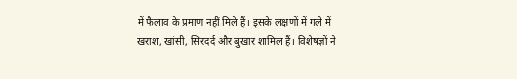में फैलाव के प्रमाण नहीं मिले हैं। इसके लक्षणों में गले में खराश, खांसी, सिरदर्द और बुखार शामिल हैं। विशेषज्ञों ने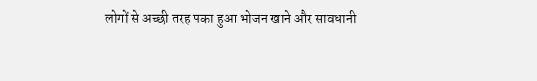लोगों से अच्छी तरह पका हुआ भोजन खाने और सावधानी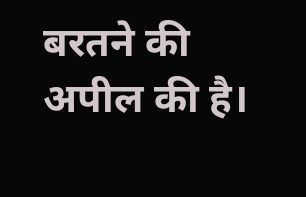बरतने की अपील की है।